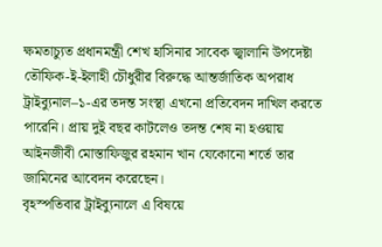ক্ষমতাচ্যুত প্রধানমন্ত্রী শেখ হাসিনার সাবেক জ্বালানি উপদেষ্টা তৌফিক-ই-ইলাহী চৌধুরীর বিরুদ্ধে আন্তর্জাতিক অপরাধ ট্রাইব্যুনাল–১-এর তদন্ত সংস্থা এখনো প্রতিবেদন দাখিল করতে পারেনি। প্রায় দুই বছর কাটলেও তদন্ত শেষ না হওয়ায় আইনজীবী মোস্তাফিজুর রহমান খান যেকোনো শর্তে তার জামিনের আবেদন করেছেন।
বৃহস্পতিবার ট্রাইব্যুনালে এ বিষয়ে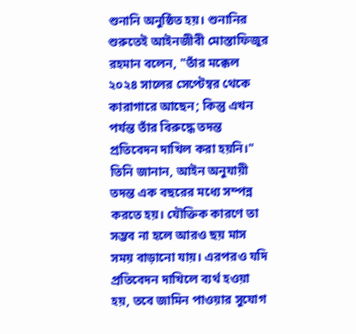শুনানি অনুষ্ঠিত হয়। শুনানির শুরুতেই আইনজীবী মোস্তাফিজুর রহমান বলেন, "তাঁর মক্কেল ২০২৪ সালের সেপ্টেম্বর থেকে কারাগারে আছেন; কিন্তু এখন পর্যন্ত তাঁর বিরুদ্ধে তদন্ত প্রতিবেদন দাখিল করা হয়নি।" তিনি জানান, আইন অনুযায়ী তদন্ত এক বছরের মধ্যে সম্পন্ন করতে হয়। যৌক্তিক কারণে তা সম্ভব না হলে আরও ছয় মাস সময় বাড়ানো যায়। এরপরও যদি প্রতিবেদন দাখিলে ব্যর্থ হওয়া হয়, তবে জামিন পাওয়ার সুযোগ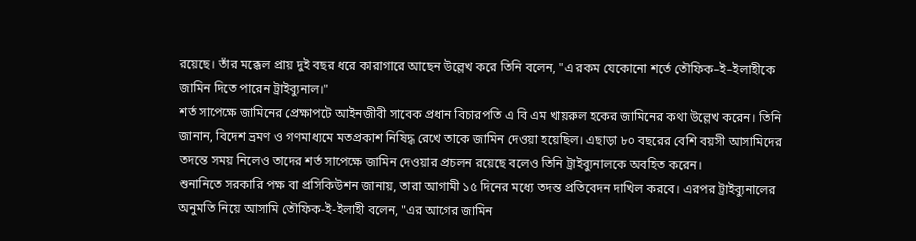রয়েছে। তাঁর মক্কেল প্রায় দুই বছর ধরে কারাগারে আছেন উল্লেখ করে তিনি বলেন, "এ রকম যেকোনো শর্তে তৌফিক–ই–ইলাহীকে জামিন দিতে পারেন ট্রাইব্যুনাল।"
শর্ত সাপেক্ষে জামিনের প্রেক্ষাপটে আইনজীবী সাবেক প্রধান বিচারপতি এ বি এম খায়রুল হকের জামিনের কথা উল্লেখ করেন। তিনি জানান, বিদেশ ভ্রমণ ও গণমাধ্যমে মতপ্রকাশ নিষিদ্ধ রেখে তাকে জামিন দেওয়া হয়েছিল। এছাড়া ৮০ বছরের বেশি বয়সী আসামিদের তদন্তে সময় নিলেও তাদের শর্ত সাপেক্ষে জামিন দেওয়ার প্রচলন রয়েছে বলেও তিনি ট্রাইব্যুনালকে অবহিত করেন।
শুনানিতে সরকারি পক্ষ বা প্রসিকিউশন জানায়, তারা আগামী ১৫ দিনের মধ্যে তদন্ত প্রতিবেদন দাখিল করবে। এরপর ট্রাইব্যুনালের অনুমতি নিয়ে আসামি তৌফিক-ই-ইলাহী বলেন, "এর আগের জামিন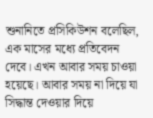শুনানিতে প্রসিকিউশন বলেছিল, এক মাসের মধ্যে প্রতিবেদন দেবে। এখন আবার সময় চাওয়া হয়েছে। আবার সময় না দিয়ে যা সিদ্ধান্ত দেওয়ার দিয়ে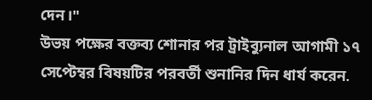দেন।"
উভয় পক্ষের বক্তব্য শোনার পর ট্রাইব্যুনাল আগামী ১৭ সেপ্টেম্বর বিষয়টির পরবর্তী শুনানির দিন ধার্য করেন.